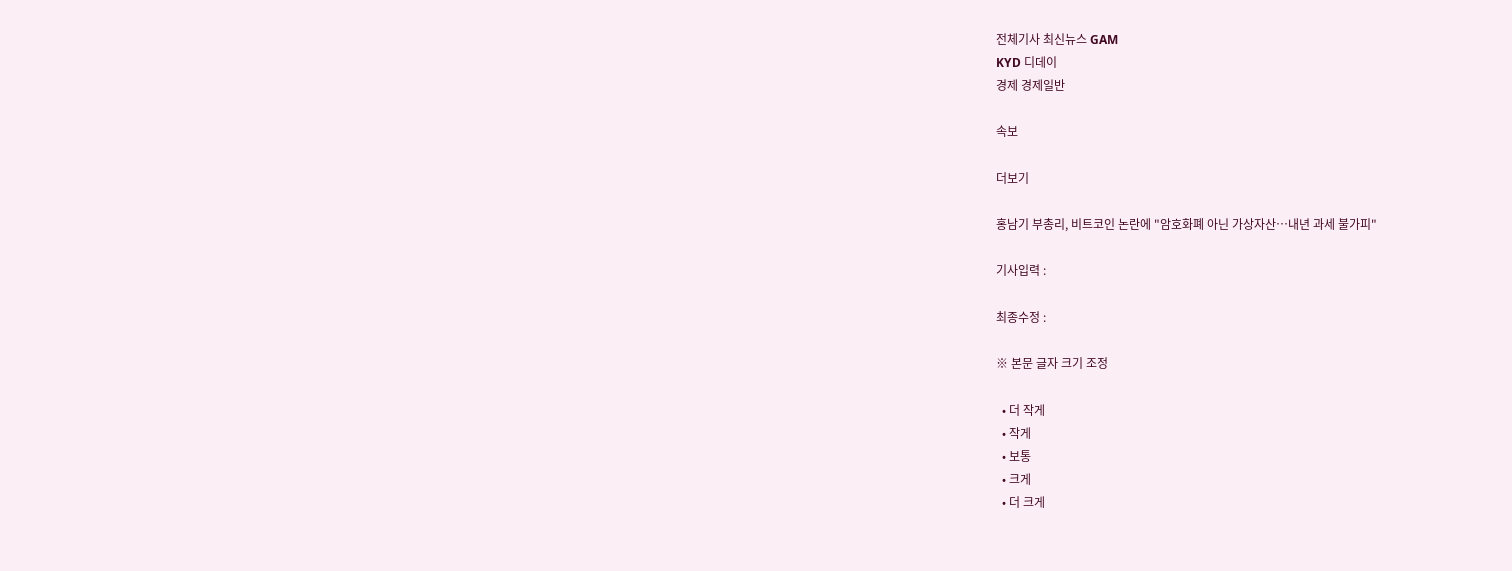전체기사 최신뉴스 GAM
KYD 디데이
경제 경제일반

속보

더보기

홍남기 부총리, 비트코인 논란에 "암호화폐 아닌 가상자산…내년 과세 불가피"

기사입력 :

최종수정 :

※ 본문 글자 크기 조정

  • 더 작게
  • 작게
  • 보통
  • 크게
  • 더 크게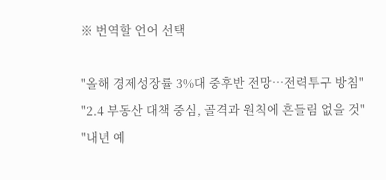※ 번역할 언어 선택

"올해 경제성장률 3%대 중후반 전망…전력투구 방침"
"2.4 부동산 대책 중심, 골격과 원칙에 흔들림 없을 것"
"내년 예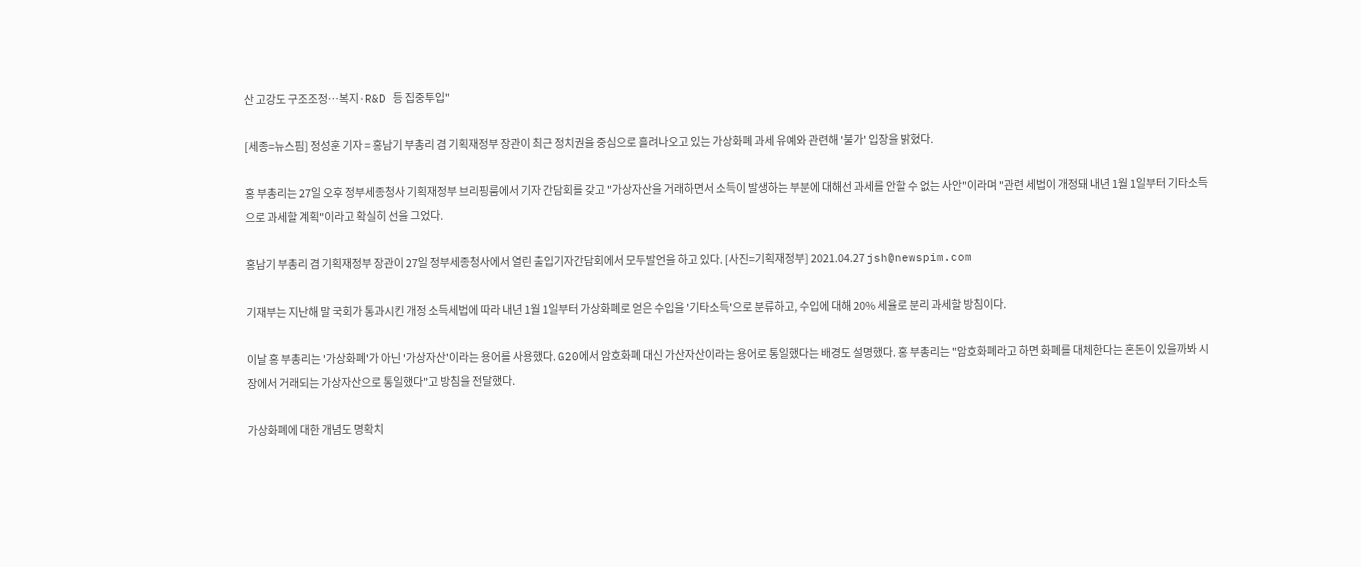산 고강도 구조조정…복지·R&D 등 집중투입"

[세종=뉴스핌] 정성훈 기자 = 홍남기 부총리 겸 기획재정부 장관이 최근 정치권을 중심으로 흘려나오고 있는 가상화폐 과세 유예와 관련해 '불가' 입장을 밝혔다.

홍 부총리는 27일 오후 정부세종청사 기획재정부 브리핑룸에서 기자 간담회를 갖고 "가상자산을 거래하면서 소득이 발생하는 부분에 대해선 과세를 안할 수 없는 사안"이라며 "관련 세법이 개정돼 내년 1월 1일부터 기타소득으로 과세할 계획"이라고 확실히 선을 그었다.

홍남기 부총리 겸 기획재정부 장관이 27일 정부세종청사에서 열린 출입기자간담회에서 모두발언을 하고 있다. [사진=기획재정부] 2021.04.27 jsh@newspim.com

기재부는 지난해 말 국회가 통과시킨 개정 소득세법에 따라 내년 1월 1일부터 가상화폐로 얻은 수입을 '기타소득'으로 분류하고, 수입에 대해 20% 세율로 분리 과세할 방침이다.

이날 홍 부총리는 '가상화폐'가 아닌 '가상자산'이라는 용어를 사용했다. G20에서 암호화폐 대신 가산자산이라는 용어로 통일했다는 배경도 설명했다. 홍 부총리는 "암호화폐라고 하면 화폐를 대체한다는 혼돈이 있을까봐 시장에서 거래되는 가상자산으로 통일했다"고 방침을 전달했다.

가상화폐에 대한 개념도 명확치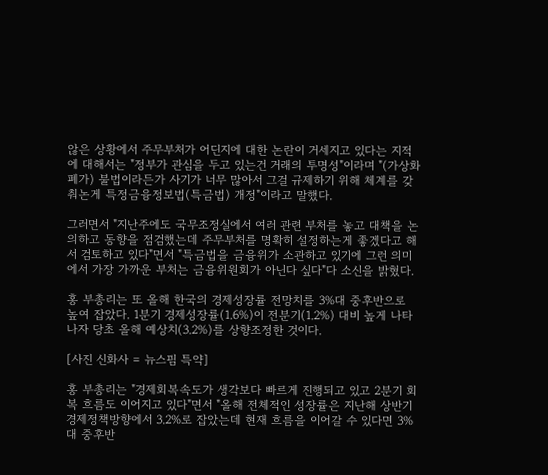않은 상황에서 주무부처가 어딘지에 대한 논란이 거세지고 있다는 지적에 대해서는 "정부가 관심을 두고 있는건 거래의 투명성"이라며 "(가상화폐가) 불법이라든가 사기가 너무 많아서 그걸 규제하기 위해 체계를 갖춰논게 특정금융정보법(특금법) 개정"이라고 말했다.

그러면서 "지난주에도 국무조정실에서 여러 관련 부처를 놓고 대책을 논의하고 동향을 점검했는데 주무부처를 명확히 설정하는게 좋겠다고 해서 검토하고 있다"면서 "특금법을 금융위가 소관하고 있기에 그런 의미에서 가장 가까운 부처는 금융위원회가 아닌다 싶다"다 소신을 밝혔다.

홍 부총리는 또 올해 한국의 경제성장률 전망치를 3%대 중후반으로 높여 잡았다. 1분기 경제성장률(1.6%)이 전분기(1.2%) 대비 높게 나타나자 당초 올해 예상치(3.2%)를 상향조정한 것이다.

[사진 신화사 = 뉴스핌 특약]

홍 부총리는 "경제회복속도가 생각보다 빠르게 진행되고 있고 2분기 회복 흐름도 이어지고 있다"면서 "올해 전체적인 성장률은 지난해 상반기 경제정책방향에서 3.2%로 잡았는데 현재 흐름을 이어갈 수 있다면 3%대 중후반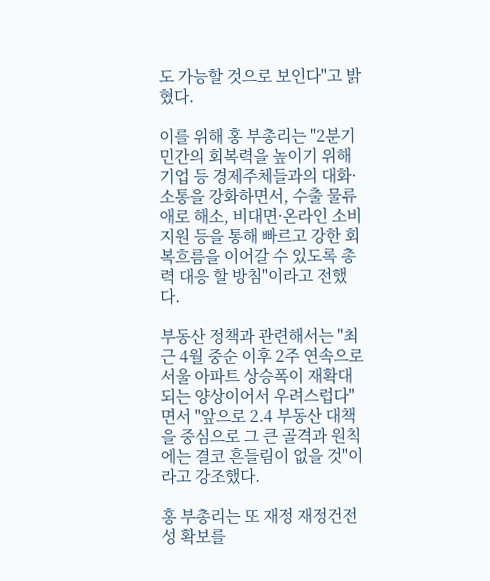도 가능할 것으로 보인다"고 밝혔다.

이를 위해 홍 부총리는 "2분기 민간의 회복력을 높이기 위해 기업 등 경제주체들과의 대화·소통을 강화하면서, 수출 물류애로 해소, 비대면·온라인 소비지원 등을 통해 빠르고 강한 회복흐름을 이어갈 수 있도록 총력 대응 할 방침"이라고 전했다.

부동산 정책과 관련해서는 "최근 4월 중순 이후 2주 연속으로 서울 아파트 상승폭이 재확대되는 양상이어서 우려스럽다"면서 "앞으로 2.4 부동산 대책을 중심으로 그 큰 골격과 원칙에는 결코 흔들림이 없을 것"이라고 강조했다.

홍 부총리는 또 재정 재정건전성 확보를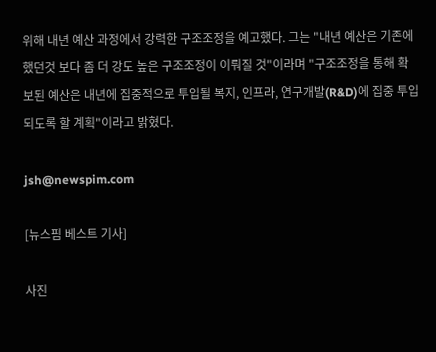위해 내년 예산 과정에서 강력한 구조조정을 예고했다. 그는 "내년 예산은 기존에 했던것 보다 좀 더 강도 높은 구조조정이 이뤄질 것"이라며 "구조조정을 통해 확보된 예산은 내년에 집중적으로 투입될 복지, 인프라, 연구개발(R&D)에 집중 투입되도록 할 계획"이라고 밝혔다.

jsh@newspim.com

[뉴스핌 베스트 기사]

사진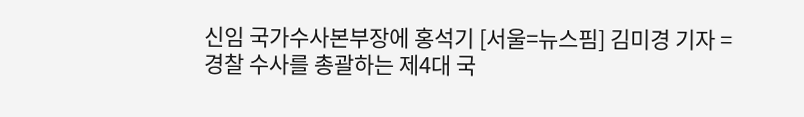신임 국가수사본부장에 홍석기 [서울=뉴스핌] 김미경 기자 = 경찰 수사를 총괄하는 제4대 국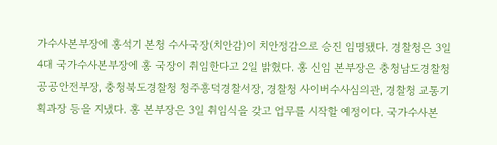가수사본부장에 홍석기 본청 수사국장(치안감)이 치안정감으로 승진 임명됐다. 경찰청은 3일 4대 국가수사본부장에 홍 국장이 취임한다고 2일 밝혔다. 홍 신임 본부장은 충청남도경찰청 공공안전부장, 충청북도경찰청 청주흥덕경찰서장, 경찰청 사이버수사심의관, 경찰청 교통기획과장 등을 지냈다. 홍 본부장은 3일 취임식을 갖고 업무를 시작할 예정이다. 국가수사본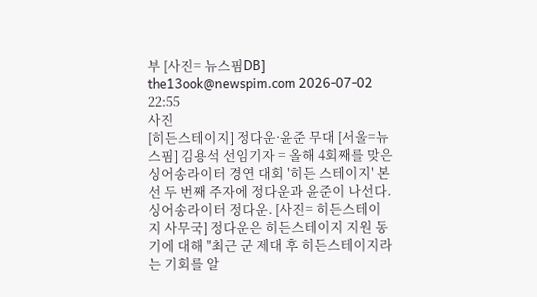부 [사진= 뉴스핌DB] the13ook@newspim.com 2026-07-02 22:55
사진
[히든스테이지] 정다운·윤준 무대 [서울=뉴스핌] 김용석 선임기자 = 올해 4회째를 맞은 싱어송라이터 경연 대회 '히든 스테이지' 본선 두 번째 주자에 정다운과 윤준이 나선다. 싱어송라이터 정다운. [사진= 히든스테이지 사무국] 정다운은 히든스테이지 지원 동기에 대해 "최근 군 제대 후 히든스테이지라는 기회를 알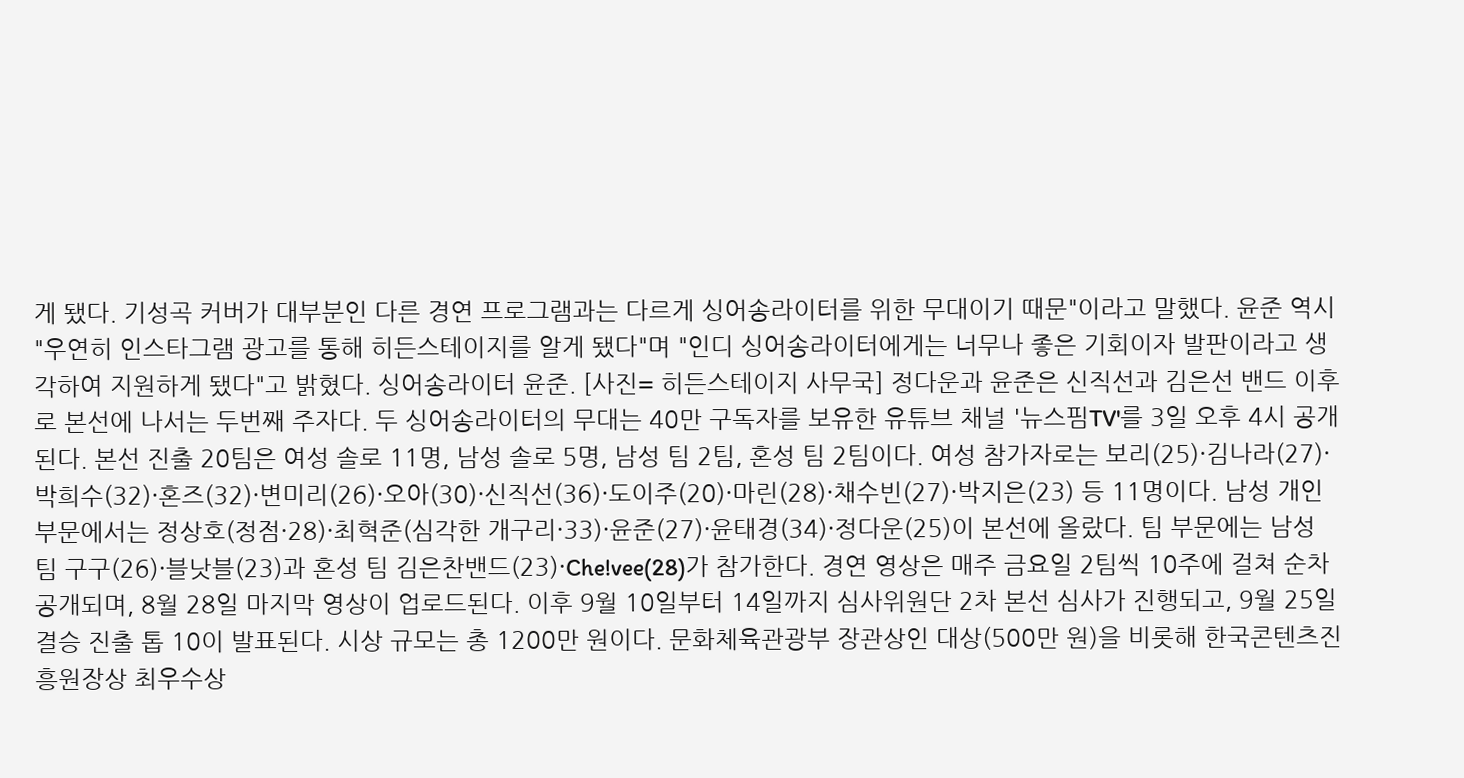게 됐다. 기성곡 커버가 대부분인 다른 경연 프로그램과는 다르게 싱어송라이터를 위한 무대이기 때문"이라고 말했다. 윤준 역시 "우연히 인스타그램 광고를 통해 히든스테이지를 알게 됐다"며 "인디 싱어송라이터에게는 너무나 좋은 기회이자 발판이라고 생각하여 지원하게 됐다"고 밝혔다. 싱어송라이터 윤준. [사진= 히든스테이지 사무국] 정다운과 윤준은 신직선과 김은선 밴드 이후로 본선에 나서는 두번째 주자다. 두 싱어송라이터의 무대는 40만 구독자를 보유한 유튜브 채널 '뉴스핌TV'를 3일 오후 4시 공개된다. 본선 진출 20팀은 여성 솔로 11명, 남성 솔로 5명, 남성 팀 2팀, 혼성 팀 2팀이다. 여성 참가자로는 보리(25)·김나라(27)·박희수(32)·혼즈(32)·변미리(26)·오아(30)·신직선(36)·도이주(20)·마린(28)·채수빈(27)·박지은(23) 등 11명이다. 남성 개인 부문에서는 정상호(정점·28)·최혁준(심각한 개구리·33)·윤준(27)·윤태경(34)·정다운(25)이 본선에 올랐다. 팀 부문에는 남성 팀 구구(26)·블낫블(23)과 혼성 팀 김은찬밴드(23)·Che!vee(28)가 참가한다. 경연 영상은 매주 금요일 2팀씩 10주에 걸쳐 순차 공개되며, 8월 28일 마지막 영상이 업로드된다. 이후 9월 10일부터 14일까지 심사위원단 2차 본선 심사가 진행되고, 9월 25일 결승 진출 톱 10이 발표된다. 시상 규모는 총 1200만 원이다. 문화체육관광부 장관상인 대상(500만 원)을 비롯해 한국콘텐츠진흥원장상 최우수상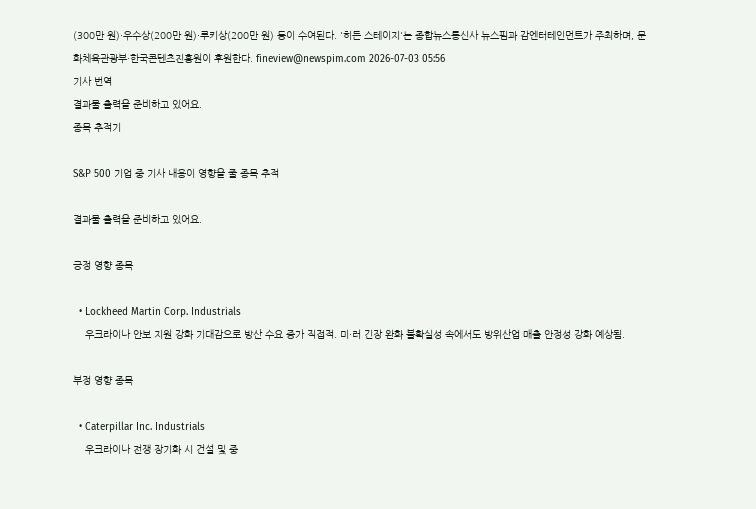(300만 원)·우수상(200만 원)·루키상(200만 원) 등이 수여된다. '히든 스테이지'는 종합뉴스통신사 뉴스핌과 감엔터테인먼트가 주최하며, 문화체육관광부·한국콘텐츠진흥원이 후원한다. fineview@newspim.com 2026-07-03 05:56
기사 번역
결과물 출력을 준비하고 있어요.
종목 추적기

S&P 500 기업 중 기사 내용이 영향을 줄 종목 추적

결과물 출력을 준비하고 있어요.

긍정 영향 종목

  • Lockheed Martin Corp. Industrials
    우크라이나 안보 지원 강화 기대감으로 방산 수요 증가 직접적. 미·러 긴장 완화 불확실성 속에서도 방위산업 매출 안정성 강화 예상됨.

부정 영향 종목

  • Caterpillar Inc. Industrials
    우크라이나 전쟁 장기화 시 건설 및 중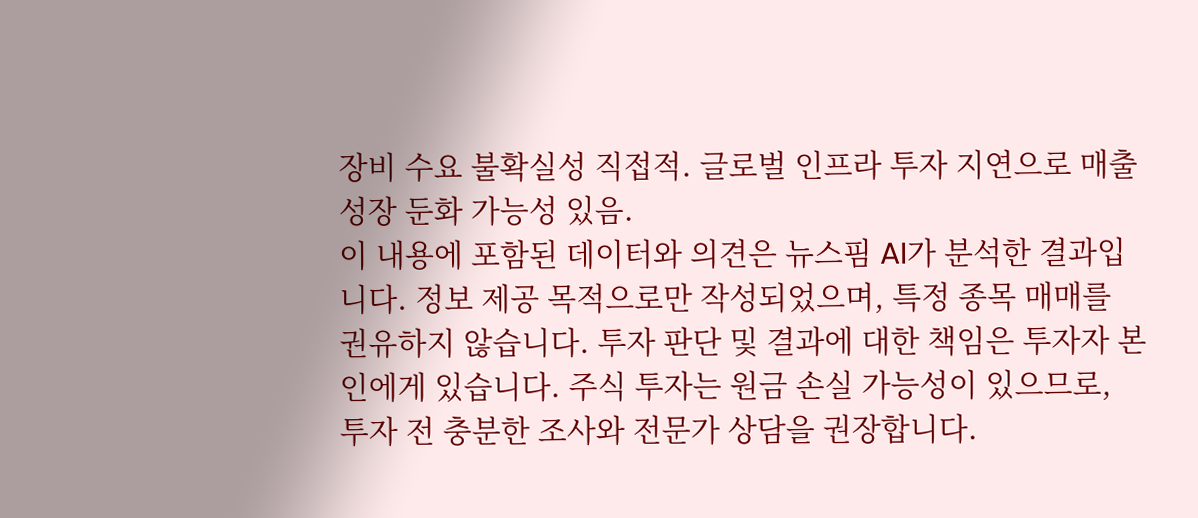장비 수요 불확실성 직접적. 글로벌 인프라 투자 지연으로 매출 성장 둔화 가능성 있음.
이 내용에 포함된 데이터와 의견은 뉴스핌 AI가 분석한 결과입니다. 정보 제공 목적으로만 작성되었으며, 특정 종목 매매를 권유하지 않습니다. 투자 판단 및 결과에 대한 책임은 투자자 본인에게 있습니다. 주식 투자는 원금 손실 가능성이 있으므로, 투자 전 충분한 조사와 전문가 상담을 권장합니다.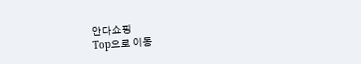안다쇼핑
Top으로 이동